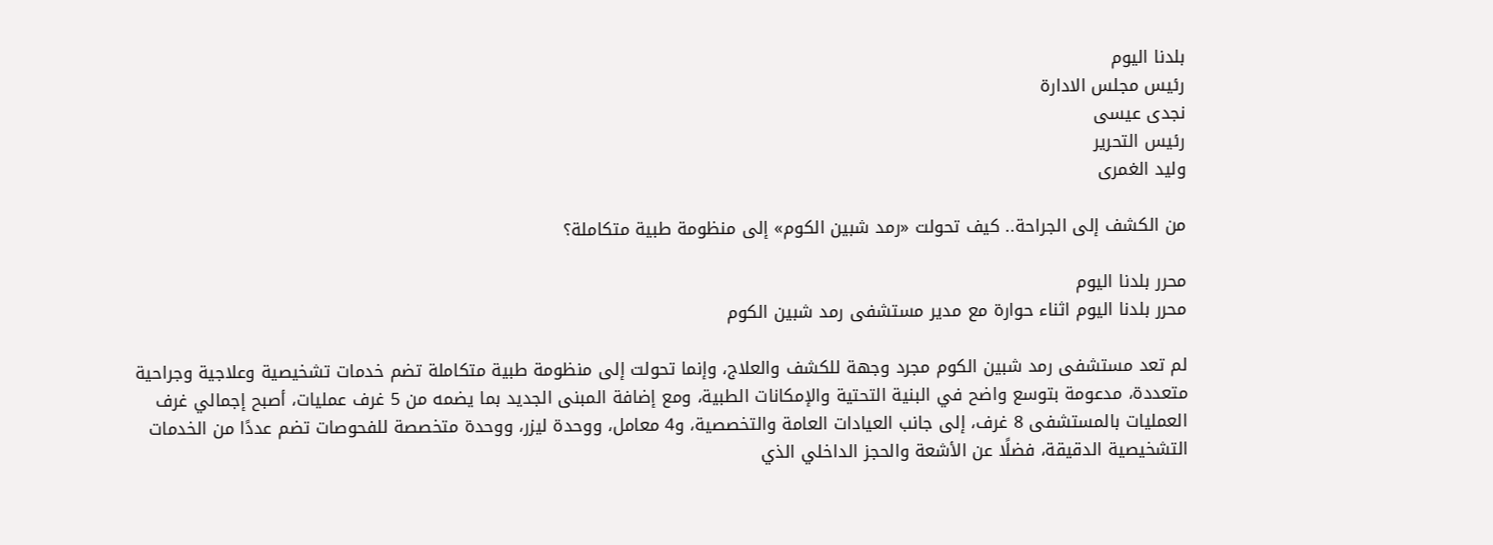بلدنا اليوم
رئيس مجلس الادارة
نجدى عيسى
رئيس التحرير
وليد الغمرى

من الكشف إلى الجراحة.. كيف تحولت «رمد شبين الكوم» إلى منظومة طبية متكاملة؟

محرر بلدنا اليوم
محرر بلدنا اليوم اثناء حوارة مع مدير مستشفى رمد شبين الكوم

لم تعد مستشفى رمد شبين الكوم مجرد وجهة للكشف والعلاج، وإنما تحولت إلى منظومة طبية متكاملة تضم خدمات تشخيصية وعلاجية وجراحية متعددة، مدعومة بتوسع واضح في البنية التحتية والإمكانات الطبية، ومع إضافة المبنى الجديد بما يضمه من 5 غرف عمليات، أصبح إجمالي غرف العمليات بالمستشفى 8 غرف، إلى جانب العيادات العامة والتخصصية، و4 معامل، ووحدة ليزر، ووحدة متخصصة للفحوصات تضم عددًا من الخدمات التشخيصية الدقيقة، فضلًا عن الأشعة والحجز الداخلي الذي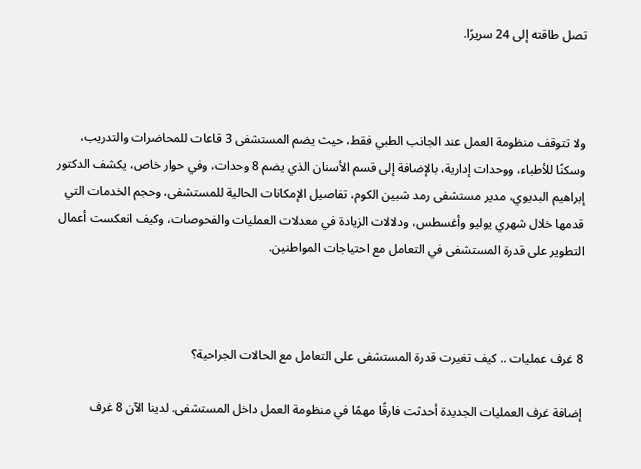تصل طاقته إلى 24 سريرًا.



ولا تتوقف منظومة العمل عند الجانب الطبي فقط، حيث يضم المستشفى 3 قاعات للمحاضرات والتدريب، وسكنًا للأطباء، ووحدات إدارية، بالإضافة إلى قسم الأسنان الذي يضم 8 وحدات، وفي حوار خاص، يكشف الدكتور إبراهيم البديوي، مدير مستشفى رمد شبين الكوم، تفاصيل الإمكانات الحالية للمستشفى، وحجم الخدمات التي قدمها خلال شهري يوليو وأغسطس، ودلالات الزيادة في معدلات العمليات والفحوصات، وكيف انعكست أعمال التطوير على قدرة المستشفى في التعامل مع احتياجات المواطنين.



8 غرف عمليات .. كيف تغيرت قدرة المستشفى على التعامل مع الحالات الجراحية؟

إضافة غرف العمليات الجديدة أحدثت فارقًا مهمًا في منظومة العمل داخل المستشفى. لدينا الآن 8 غرف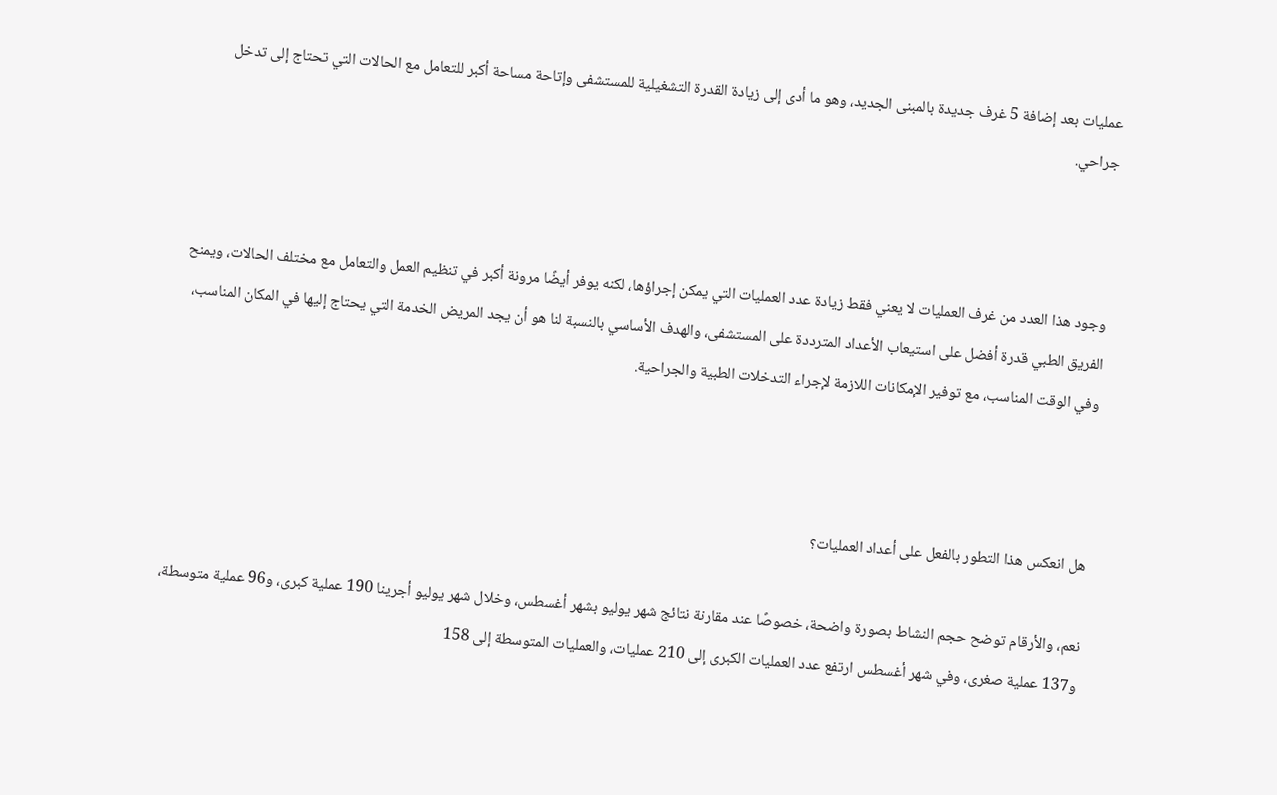عمليات بعد إضافة 5 غرف جديدة بالمبنى الجديد، وهو ما أدى إلى زيادة القدرة التشغيلية للمستشفى وإتاحة مساحة أكبر للتعامل مع الحالات التي تحتاج إلى تدخل جراحي.



وجود هذا العدد من غرف العمليات لا يعني فقط زيادة عدد العمليات التي يمكن إجراؤها، لكنه يوفر أيضًا مرونة أكبر في تنظيم العمل والتعامل مع مختلف الحالات، ويمنح الفريق الطبي قدرة أفضل على استيعاب الأعداد المترددة على المستشفى، والهدف الأساسي بالنسبة لنا هو أن يجد المريض الخدمة التي يحتاج إليها في المكان المناسب، وفي الوقت المناسب، مع توفير الإمكانات اللازمة لإجراء التدخلات الطبية والجراحية.



هل انعكس هذا التطور بالفعل على أعداد العمليات؟

نعم، والأرقام توضح حجم النشاط بصورة واضحة، خصوصًا عند مقارنة نتائج شهر يوليو بشهر أغسطس، وخلال شهر يوليو أجرينا 190 عملية كبرى، و96 عملية متوسطة، و137 عملية صغرى، وفي شهر أغسطس ارتفع عدد العمليات الكبرى إلى 210 عمليات، والعمليات المتوسطة إلى 158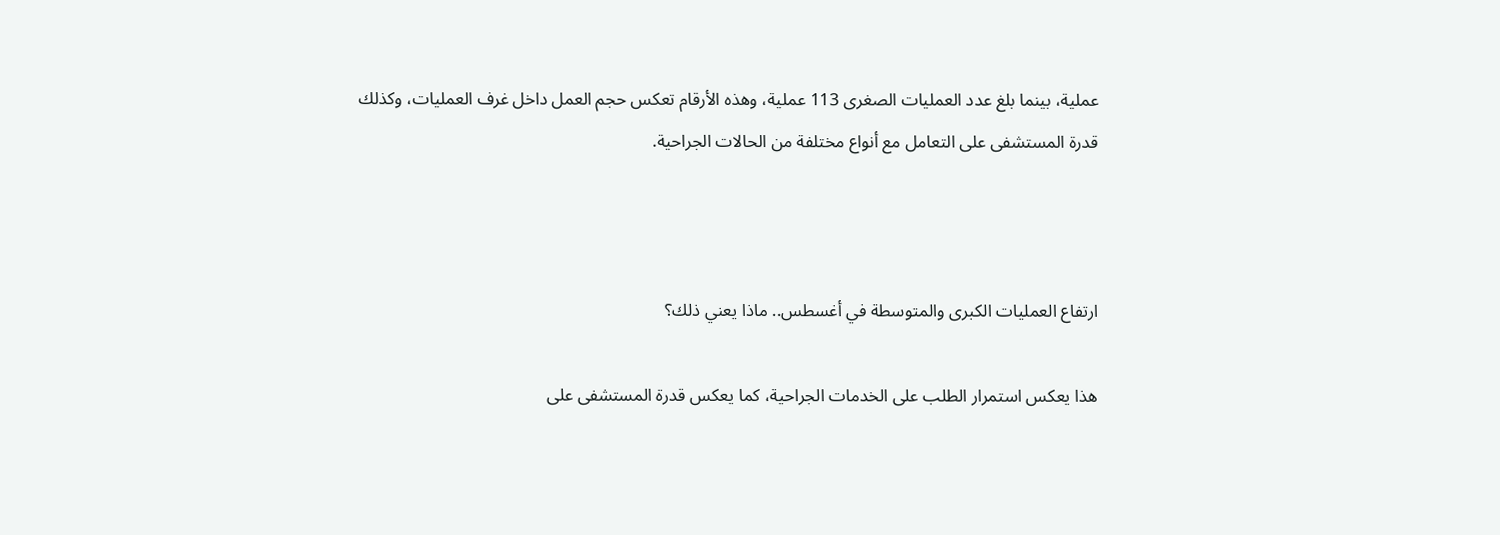عملية، بينما بلغ عدد العمليات الصغرى 113 عملية، وهذه الأرقام تعكس حجم العمل داخل غرف العمليات، وكذلك قدرة المستشفى على التعامل مع أنواع مختلفة من الحالات الجراحية.



ارتفاع العمليات الكبرى والمتوسطة في أغسطس.. ماذا يعني ذلك؟

هذا يعكس استمرار الطلب على الخدمات الجراحية، كما يعكس قدرة المستشفى على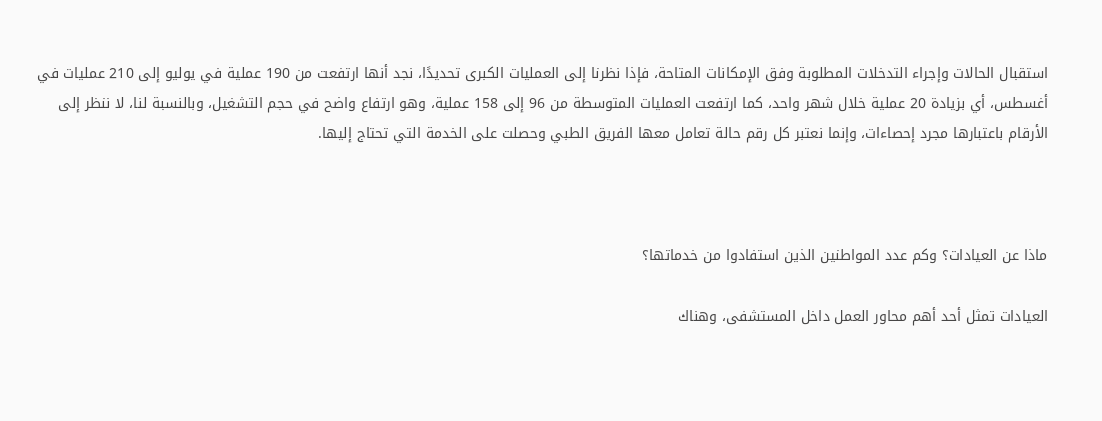استقبال الحالات وإجراء التدخلات المطلوبة وفق الإمكانات المتاحة، فإذا نظرنا إلى العمليات الكبرى تحديدًا، نجد أنها ارتفعت من 190 عملية في يوليو إلى 210 عمليات في أغسطس، أي بزيادة 20 عملية خلال شهر واحد، كما ارتفعت العمليات المتوسطة من 96 إلى 158 عملية، وهو ارتفاع واضح في حجم التشغيل، وبالنسبة لنا، لا ننظر إلى الأرقام باعتبارها مجرد إحصاءات، وإنما نعتبر كل رقم حالة تعامل معها الفريق الطبي وحصلت على الخدمة التي تحتاج إليها.



ماذا عن العيادات؟ وكم عدد المواطنين الذين استفادوا من خدماتها؟

العيادات تمثل أحد أهم محاور العمل داخل المستشفى، وهناك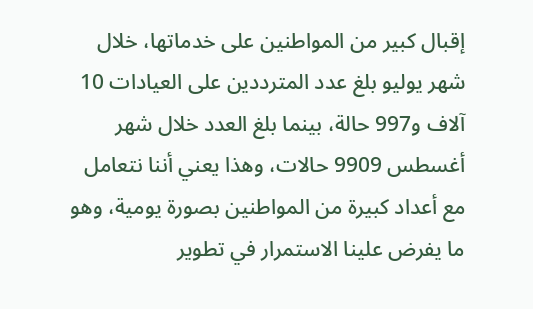إقبال كبير من المواطنين على خدماتها، خلال شهر يوليو بلغ عدد المترددين على العيادات 10 آلاف و997 حالة، بينما بلغ العدد خلال شهر أغسطس 9909 حالات، وهذا يعني أننا نتعامل مع أعداد كبيرة من المواطنين بصورة يومية، وهو ما يفرض علينا الاستمرار في تطوير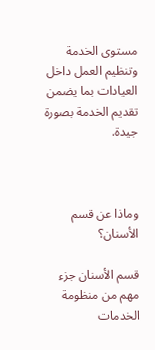مستوى الخدمة وتنظيم العمل داخل العيادات بما يضمن تقديم الخدمة بصورة جيدة.



وماذا عن قسم الأسنان؟

قسم الأسنان جزء مهم من منظومة الخدمات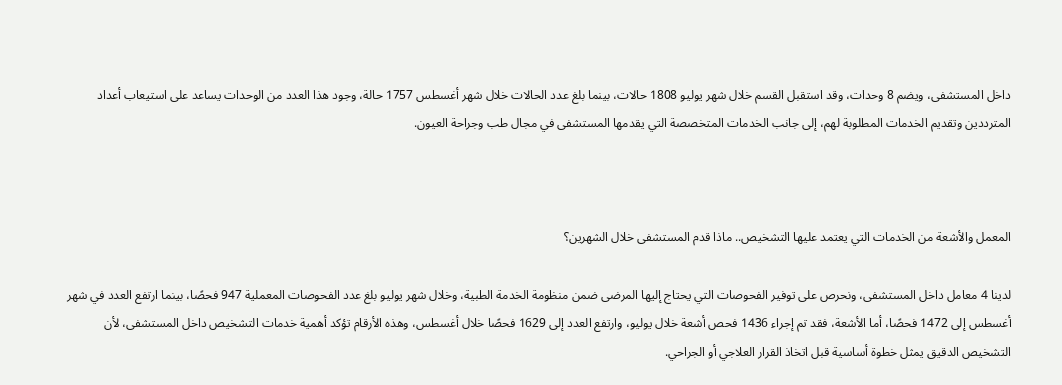داخل المستشفى، ويضم 8 وحدات، وقد استقبل القسم خلال شهر يوليو 1808 حالات، بينما بلغ عدد الحالات خلال شهر أغسطس 1757 حالة، وجود هذا العدد من الوحدات يساعد على استيعاب أعداد المترددين وتقديم الخدمات المطلوبة لهم، إلى جانب الخدمات المتخصصة التي يقدمها المستشفى في مجال طب وجراحة العيون.



المعمل والأشعة من الخدمات التي يعتمد عليها التشخيص.. ماذا قدم المستشفى خلال الشهرين؟

لدينا 4 معامل داخل المستشفى، ونحرص على توفير الفحوصات التي يحتاج إليها المرضى ضمن منظومة الخدمة الطبية، وخلال شهر يوليو بلغ عدد الفحوصات المعملية 947 فحصًا، بينما ارتفع العدد في شهر أغسطس إلى 1472 فحصًا، أما الأشعة، فقد تم إجراء 1436 فحص أشعة خلال يوليو، وارتفع العدد إلى 1629 فحصًا خلال أغسطس، وهذه الأرقام تؤكد أهمية خدمات التشخيص داخل المستشفى، لأن التشخيص الدقيق يمثل خطوة أساسية قبل اتخاذ القرار العلاجي أو الجراحي.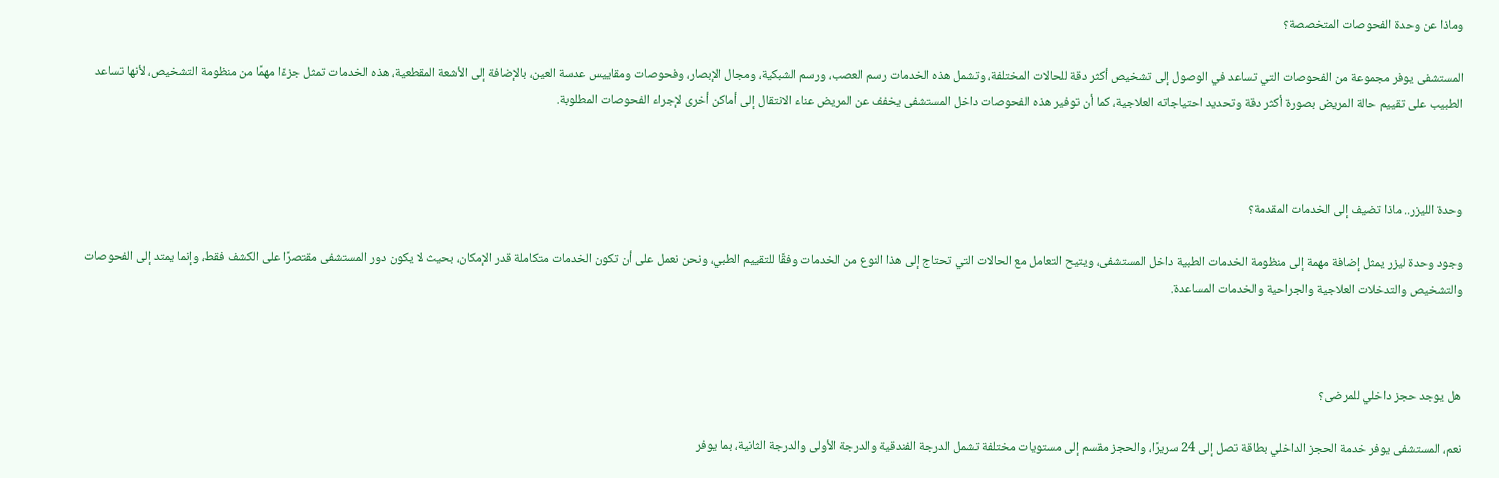وماذا عن وحدة الفحوصات المتخصصة؟

المستشفى يوفر مجموعة من الفحوصات التي تساعد في الوصول إلى تشخيص أكثر دقة للحالات المختلفة، وتشمل هذه الخدمات رسم العصب، ورسم الشبكية، ومجال الإبصار، وفحوصات ومقاييس عدسة العين، بالإضافة إلى الأشعة المقطعية، هذه الخدمات تمثل جزءًا مهمًا من منظومة التشخيص، لأنها تساعد الطبيب على تقييم حالة المريض بصورة أكثر دقة وتحديد احتياجاته العلاجية، كما أن توفير هذه الفحوصات داخل المستشفى يخفف عن المريض عناء الانتقال إلى أماكن أخرى لإجراء الفحوصات المطلوبة.



وحدة الليزر.. ماذا تضيف إلى الخدمات المقدمة؟

وجود وحدة ليزر يمثل إضافة مهمة إلى منظومة الخدمات الطبية داخل المستشفى، ويتيح التعامل مع الحالات التي تحتاج إلى هذا النوع من الخدمات وفقًا للتقييم الطبي، ونحن نعمل على أن تكون الخدمات متكاملة قدر الإمكان، بحيث لا يكون دور المستشفى مقتصرًا على الكشف فقط، وإنما يمتد إلى الفحوصات والتشخيص والتدخلات العلاجية والجراحية والخدمات المساعدة.



هل يوجد حجز داخلي للمرضى؟

نعم، المستشفى يوفر خدمة الحجز الداخلي بطاقة تصل إلى 24 سريرًا، والحجز مقسم إلى مستويات مختلفة تشمل الدرجة الفندقية والدرجة الأولى والدرجة الثانية، بما يوفر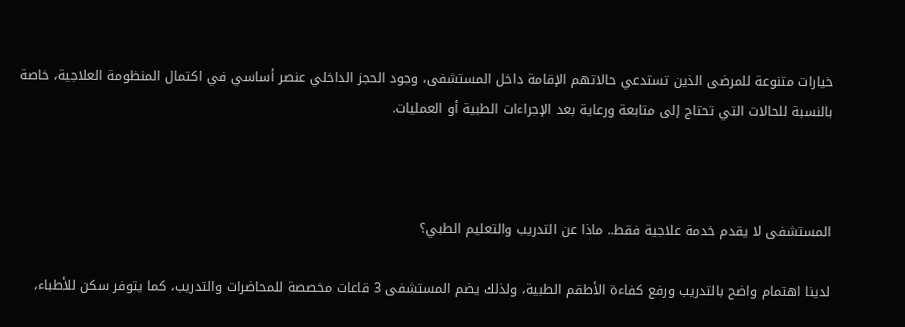خيارات متنوعة للمرضى الذين تستدعي حالاتهم الإقامة داخل المستشفى، وجود الحجز الداخلي عنصر أساسي في اكتمال المنظومة العلاجية، خاصة بالنسبة للحالات التي تحتاج إلى متابعة ورعاية بعد الإجراءات الطبية أو العمليات.



المستشفى لا يقدم خدمة علاجية فقط.. ماذا عن التدريب والتعليم الطبي؟

لدينا اهتمام واضح بالتدريب ورفع كفاءة الأطقم الطبية، ولذلك يضم المستشفى 3 قاعات مخصصة للمحاضرات والتدريب، كما يتوفر سكن للأطباء،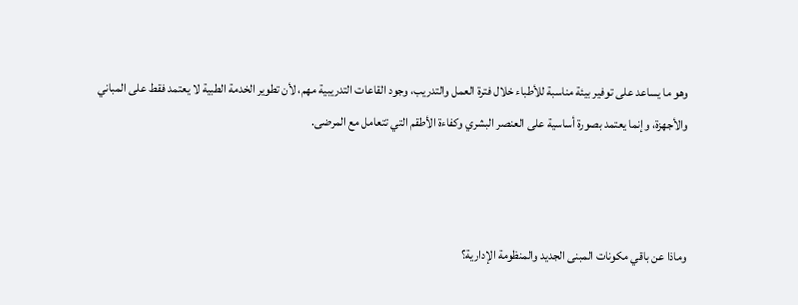وهو ما يساعد على توفير بيئة مناسبة للأطباء خلال فترة العمل والتدريب، وجود القاعات التدريبية مهم، لأن تطوير الخدمة الطبية لا يعتمد فقط على المباني والأجهزة، وإنما يعتمد بصورة أساسية على العنصر البشري وكفاءة الأطقم التي تتعامل مع المرضى.



وماذا عن باقي مكونات المبنى الجديد والمنظومة الإدارية؟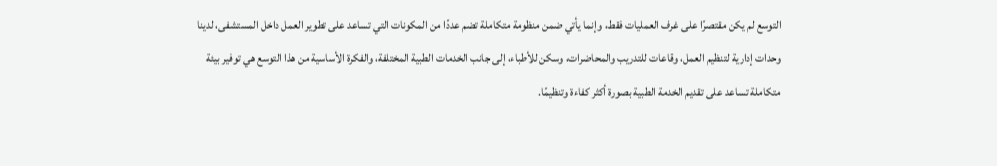التوسع لم يكن مقتصرًا على غرف العمليات فقط، وإنما يأتي ضمن منظومة متكاملة تضم عددًا من المكونات التي تساعد على تطوير العمل داخل المستشفى، لدينا وحدات إدارية لتنظيم العمل، وقاعات للتدريب والمحاضرات، وسكن للأطباء، إلى جانب الخدمات الطبية المختلفة، والفكرة الأساسية من هذا التوسع هي توفير بيئة متكاملة تساعد على تقديم الخدمة الطبية بصورة أكثر كفاءة وتنظيمًا.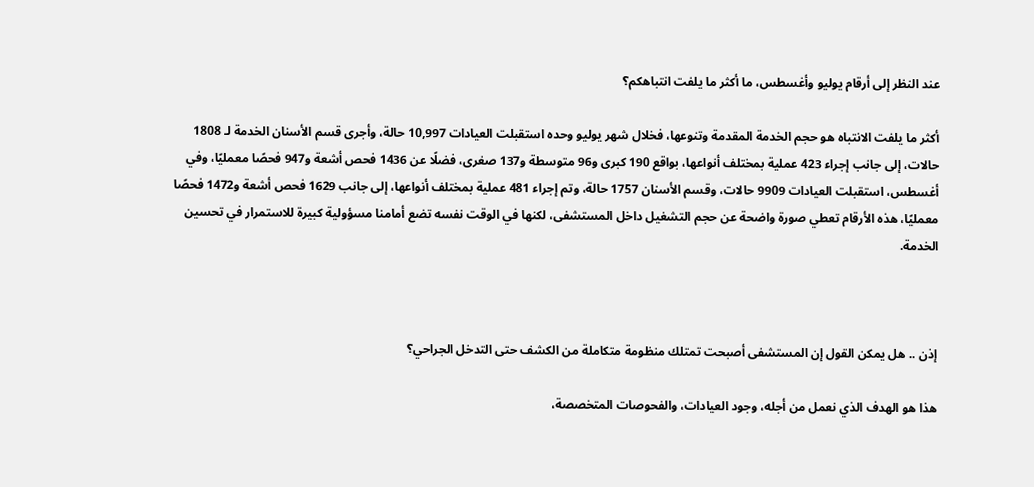عند النظر إلى أرقام يوليو وأغسطس، ما أكثر ما يلفت انتباهكم؟

أكثر ما يلفت الانتباه هو حجم الخدمة المقدمة وتنوعها، فخلال شهر يوليو وحده استقبلت العيادات 10,997 حالة، وأجرى قسم الأسنان الخدمة لـ 1808 حالات، إلى جانب إجراء 423 عملية بمختلف أنواعها، بواقع 190 كبرى و96 متوسطة و137 صغرى، فضلًا عن 1436 فحص أشعة و947 فحصًا معمليًا، وفي أغسطس، استقبلت العيادات 9909 حالات، وقسم الأسنان 1757 حالة، وتم إجراء 481 عملية بمختلف أنواعها، إلى جانب 1629 فحص أشعة و1472 فحصًا معمليًا، هذه الأرقام تعطي صورة واضحة عن حجم التشغيل داخل المستشفى، لكنها في الوقت نفسه تضع أمامنا مسؤولية كبيرة للاستمرار في تحسين الخدمة.



إذن .. هل يمكن القول إن المستشفى أصبحت تمتلك منظومة متكاملة من الكشف حتى التدخل الجراحي؟

هذا هو الهدف الذي نعمل من أجله، وجود العيادات، والفحوصات المتخصصة،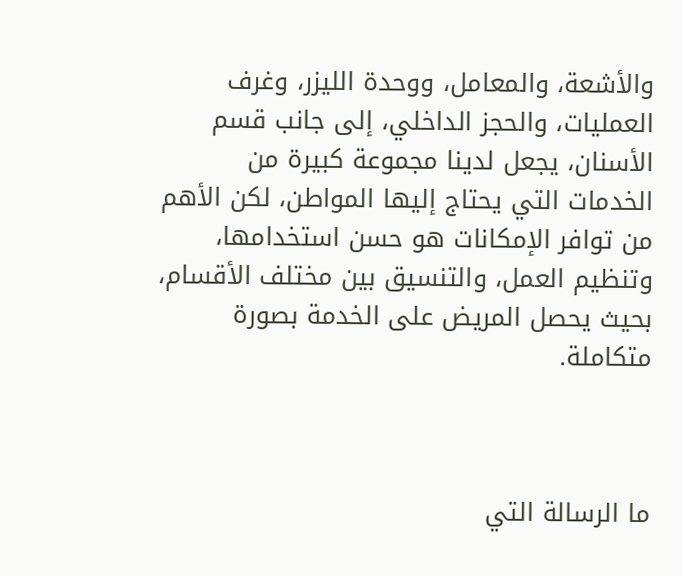والأشعة، والمعامل، ووحدة الليزر، وغرف العمليات، والحجز الداخلي، إلى جانب قسم الأسنان، يجعل لدينا مجموعة كبيرة من الخدمات التي يحتاج إليها المواطن، لكن الأهم من توافر الإمكانات هو حسن استخدامها، وتنظيم العمل، والتنسيق بين مختلف الأقسام، بحيث يحصل المريض على الخدمة بصورة متكاملة.



ما الرسالة التي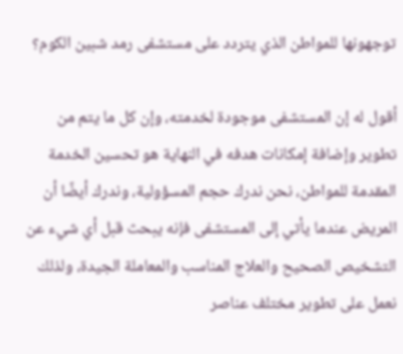توجهونها للمواطن الذي يتردد على مستشفى رمد شبين الكوم؟

أقول له إن المستشفى موجودة لخدمته، وإن كل ما يتم من تطوير وإضافة إمكانات هدفه في النهاية هو تحسين الخدمة المقدمة للمواطن، نحن ندرك حجم المسؤولية، وندرك أيضًا أن المريض عندما يأتي إلى المستشفى فإنه يبحث قبل أي شيء عن التشخيص الصحيح والعلاج المناسب والمعاملة الجيدة، ولذلك نعمل على تطوير مختلف عناصر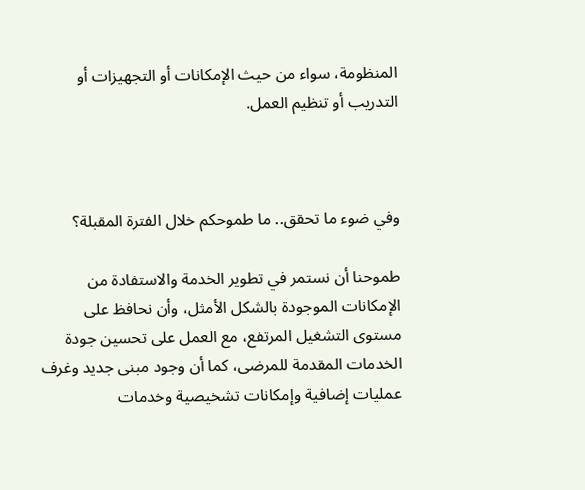المنظومة، سواء من حيث الإمكانات أو التجهيزات أو التدريب أو تنظيم العمل.



وفي ضوء ما تحقق.. ما طموحكم خلال الفترة المقبلة؟

طموحنا أن نستمر في تطوير الخدمة والاستفادة من الإمكانات الموجودة بالشكل الأمثل، وأن نحافظ على مستوى التشغيل المرتفع، مع العمل على تحسين جودة الخدمات المقدمة للمرضى، كما أن وجود مبنى جديد وغرف عمليات إضافية وإمكانات تشخيصية وخدمات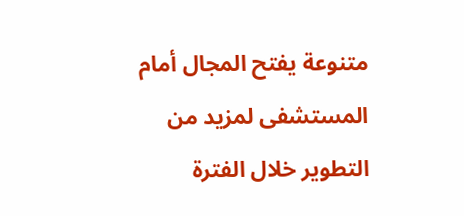متنوعة يفتح المجال أمام المستشفى لمزيد من التطوير خلال الفترة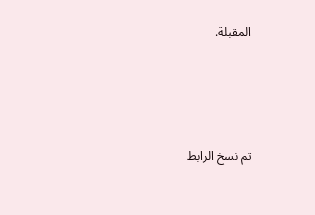المقبلة.





تم نسخ الرابط